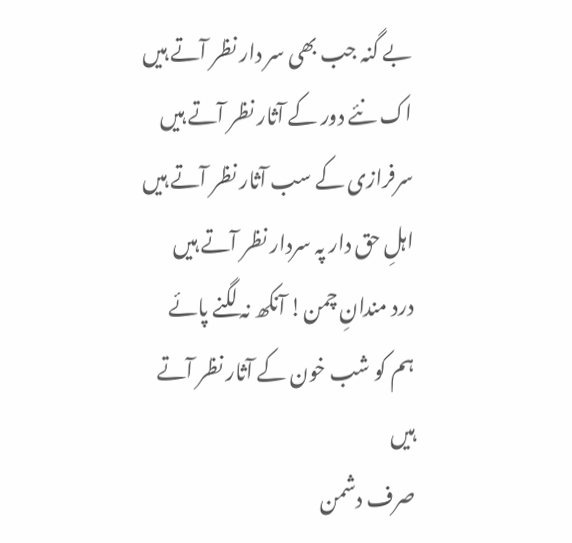بے گنہ جب بھی سر دار نظر آتے ہیں
اک نئے دور کے آثار نظر آتے ہیں
سرفرازی کے سب آثار نظر آتے ہیں
اہلِ حق دار پہ سردار نظر آتے ہیں
درد مندانِ چمن! آنکھ نہ لگنے پائے
ہم کو شب خون کے آثار نظر آتے ہیں
صرف دشمن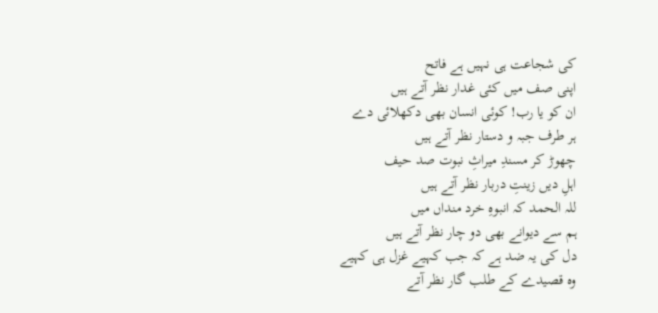کی شجاعت ہی نہیں ہے فاتح
اپنی صف میں کئی غدار نظر آتے ہیں
ان کو یا رب! کوئی انسان بھی دکھلائی دے
ہر طرف جبہ و دستار نظر آتے ہیں
چھوڑ کر مسندِ میراثِ نبوت صد حیف
اہلِ دیں زینتِ دربار نظر آتے ہیں
للہ الحمد کہ انبوہِ خرد منداں میں
ہم سے دیوانے بھی دو چار نظر آتے ہیں
دل کی یہ ضد ہے کہ جب کہیے غزل ہی کہیے
وہ قصیدے کے طلب گار نظر آتے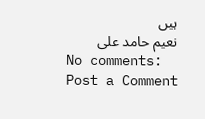ہیں
نعیم حامد علی
No comments:
Post a Comment